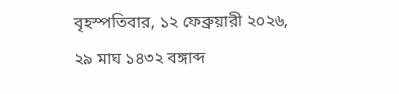বৃহস্পতিবার, ১২ ফেব্রুয়ারী ২০২৬, ২৯ মাঘ ১৪৩২ বঙ্গাব্দ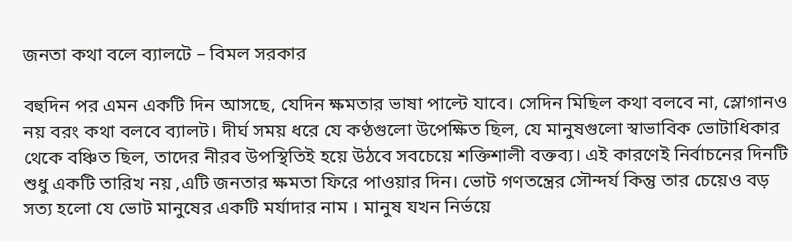জনতা কথা বলে ব্যালটে – বিমল সরকার

বহুদিন পর এমন একটি দিন আসছে, যেদিন ক্ষমতার ভাষা পাল্টে যাবে। সেদিন মিছিল কথা বলবে না, স্লোগানও নয় বরং কথা বলবে ব্যালট। দীর্ঘ সময় ধরে যে কণ্ঠগুলো উপেক্ষিত ছিল, যে মানুষগুলো স্বাভাবিক ভোটাধিকার থেকে বঞ্চিত ছিল, তাদের নীরব উপস্থিতিই হয়ে উঠবে সবচেয়ে শক্তিশালী বক্তব্য। এই কারণেই নির্বাচনের দিনটি শুধু একটি তারিখ নয় ,এটি জনতার ক্ষমতা ফিরে পাওয়ার দিন। ভোট গণতন্ত্রের সৌন্দর্য কিন্তু তার চেয়েও বড় সত্য হলো যে ভোট মানুষের একটি মর্যাদার নাম । মানুষ যখন নির্ভয়ে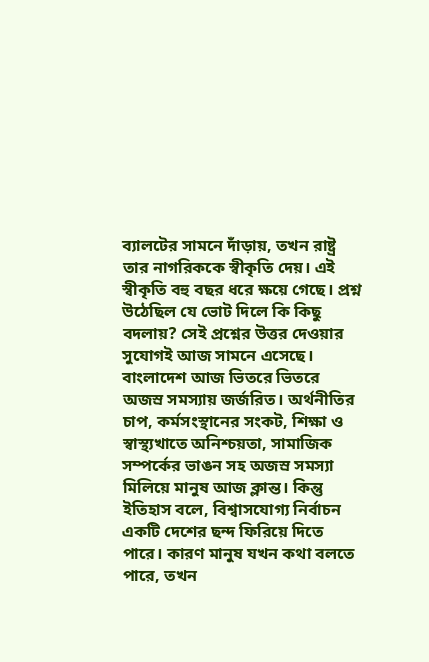ব্যালটের সামনে দাঁড়ায়, তখন রাষ্ট্র তার নাগরিককে স্বীকৃতি দেয়। এই স্বীকৃতি বহু বছর ধরে ক্ষয়ে গেছে। প্রশ্ন উঠেছিল যে ভোট দিলে কি কিছু বদলায়? সেই প্রশ্নের উত্তর দেওয়ার সুযোগই আজ সামনে এসেছে। বাংলাদেশ আজ ভিতরে ভিতরে অজস্র সমস্যায় জর্জরিত। অর্থনীতির চাপ, কর্মসংস্থানের সংকট, শিক্ষা ও স্বাস্থ্যখাতে অনিশ্চয়তা, সামাজিক সম্পর্কের ভাঙন সহ অজস্র সমস্যা মিলিয়ে মানুষ আজ ক্লান্ত। কিন্তু ইতিহাস বলে, বিশ্বাসযোগ্য নির্বাচন একটি দেশের ছন্দ ফিরিয়ে দিতে পারে। কারণ মানুষ যখন কথা বলতে পারে, তখন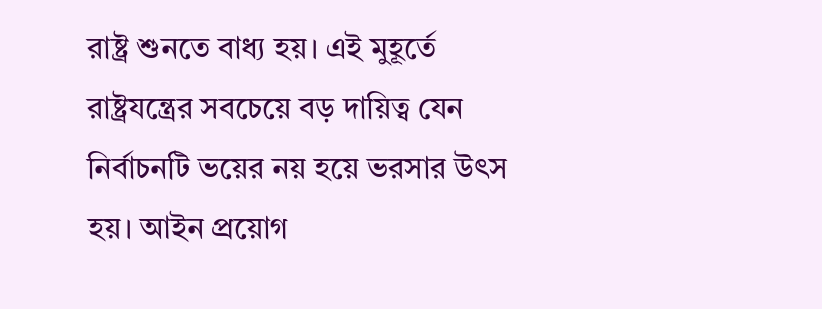রাষ্ট্র শুনতে বাধ্য হয়। এই মুহূর্তে রাষ্ট্রযন্ত্রের সবচেয়ে বড় দায়িত্ব যেন নির্বাচনটি ভয়ের নয় হয়ে ভরসার উৎস হয়। আইন প্রয়োগ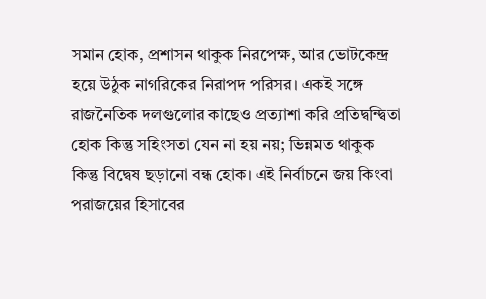সমান হোক, প্রশাসন থাকুক নিরপেক্ষ, আর ভোটকেন্দ্র হয়ে উঠুক নাগরিকের নিরাপদ পরিসর। একই সঙ্গে রাজনৈতিক দলগুলোর কাছেও প্রত্যাশা করি প্রতিদ্বন্দ্বিতা হোক কিন্তু সহিংসতা যেন না হয় নয়; ভিন্নমত থাকুক কিন্তু বিদ্বেষ ছড়ানো বন্ধ হোক। এই নির্বাচনে জয় কিংবা পরাজয়ের হিসাবের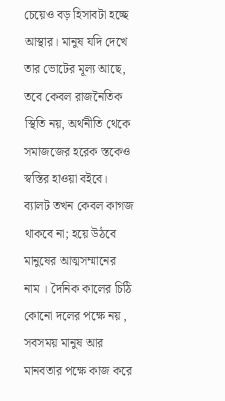চেয়েও বড় হিসাবটা হচ্ছে আস্থার। মানুষ যদি দেখে তার ভোটের মূল্য আছে, তবে কেবল রাজনৈতিক স্থিতি নয়, অর্থনীতি থেকে সমাজজের হরেক স্তকেও স্বস্তির হাওয়া বইবে। ব্যালট তখন কেবল কাগজ থাকবে না; হয়ে উঠবে মানুষের আত্মসম্মানের নাম । দৈনিক কালের চিঠি কোনো দলের পক্ষে নয় , সবসময় মানুষ আর মানবতার পক্ষে কাজ করে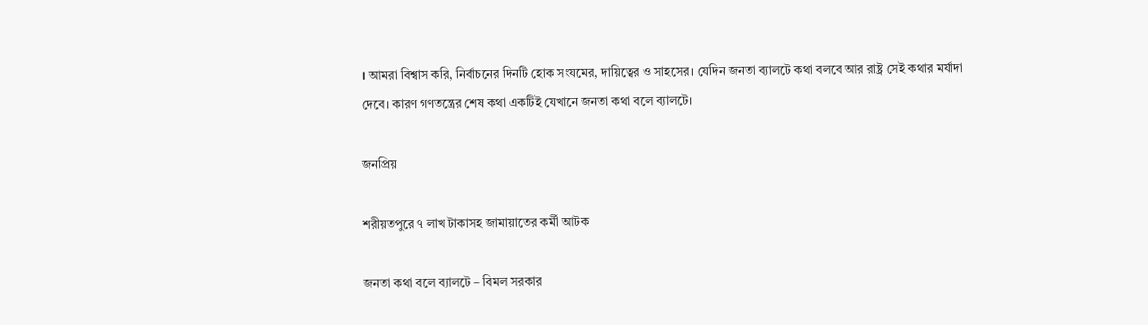। আমরা বিশ্বাস করি, নির্বাচনের দিনটি হোক সংযমের, দায়িত্বের ও সাহসের। যেদিন জনতা ব্যালটে কথা বলবে আর রাষ্ট্র সেই কথার মর্যাদা দেবে। কারণ গণতন্ত্রের শেষ কথা একটিই যেখানে জনতা কথা বলে ব্যালটে।

জনপ্রিয়

শরীয়তপুরে ৭ লাখ টাকাসহ জামায়াতের কর্মী আটক

জনতা কথা বলে ব্যালটে – বিমল সরকার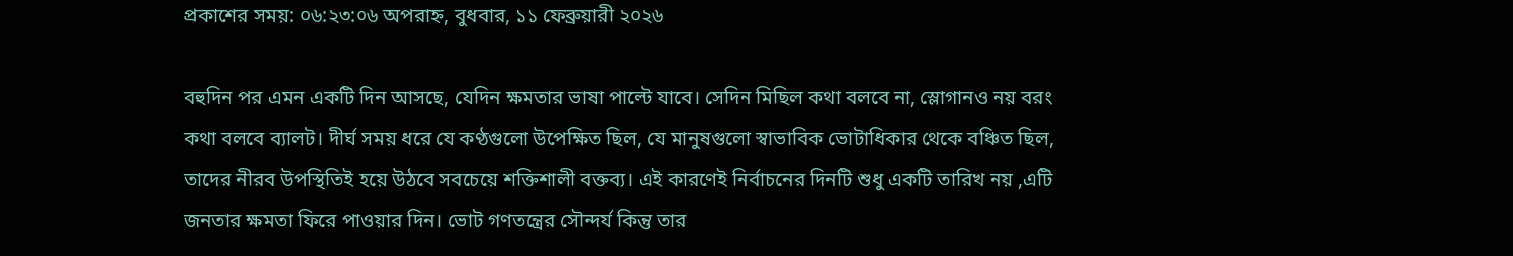প্রকাশের সময়: ০৬:২৩:০৬ অপরাহ্ন, বুধবার, ১১ ফেব্রুয়ারী ২০২৬

বহুদিন পর এমন একটি দিন আসছে, যেদিন ক্ষমতার ভাষা পাল্টে যাবে। সেদিন মিছিল কথা বলবে না, স্লোগানও নয় বরং কথা বলবে ব্যালট। দীর্ঘ সময় ধরে যে কণ্ঠগুলো উপেক্ষিত ছিল, যে মানুষগুলো স্বাভাবিক ভোটাধিকার থেকে বঞ্চিত ছিল, তাদের নীরব উপস্থিতিই হয়ে উঠবে সবচেয়ে শক্তিশালী বক্তব্য। এই কারণেই নির্বাচনের দিনটি শুধু একটি তারিখ নয় ,এটি জনতার ক্ষমতা ফিরে পাওয়ার দিন। ভোট গণতন্ত্রের সৌন্দর্য কিন্তু তার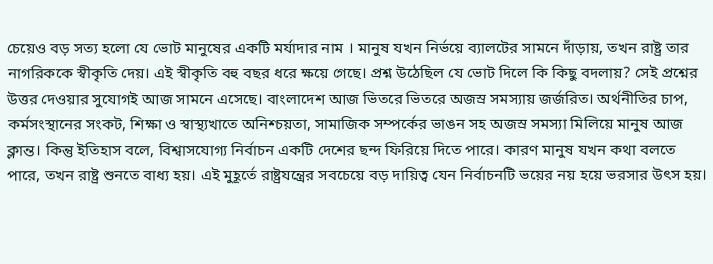চেয়েও বড় সত্য হলো যে ভোট মানুষের একটি মর্যাদার নাম । মানুষ যখন নির্ভয়ে ব্যালটের সামনে দাঁড়ায়, তখন রাষ্ট্র তার নাগরিককে স্বীকৃতি দেয়। এই স্বীকৃতি বহু বছর ধরে ক্ষয়ে গেছে। প্রশ্ন উঠেছিল যে ভোট দিলে কি কিছু বদলায়? সেই প্রশ্নের উত্তর দেওয়ার সুযোগই আজ সামনে এসেছে। বাংলাদেশ আজ ভিতরে ভিতরে অজস্র সমস্যায় জর্জরিত। অর্থনীতির চাপ, কর্মসংস্থানের সংকট, শিক্ষা ও স্বাস্থ্যখাতে অনিশ্চয়তা, সামাজিক সম্পর্কের ভাঙন সহ অজস্র সমস্যা মিলিয়ে মানুষ আজ ক্লান্ত। কিন্তু ইতিহাস বলে, বিশ্বাসযোগ্য নির্বাচন একটি দেশের ছন্দ ফিরিয়ে দিতে পারে। কারণ মানুষ যখন কথা বলতে পারে, তখন রাষ্ট্র শুনতে বাধ্য হয়। এই মুহূর্তে রাষ্ট্রযন্ত্রের সবচেয়ে বড় দায়িত্ব যেন নির্বাচনটি ভয়ের নয় হয়ে ভরসার উৎস হয়।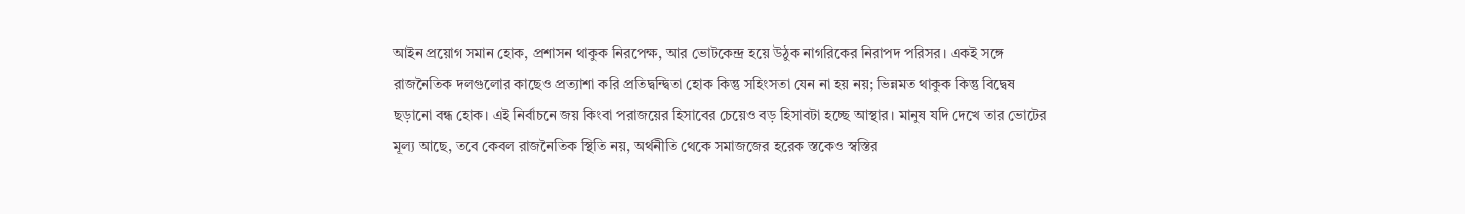আইন প্রয়োগ সমান হোক, প্রশাসন থাকুক নিরপেক্ষ, আর ভোটকেন্দ্র হয়ে উঠুক নাগরিকের নিরাপদ পরিসর। একই সঙ্গে রাজনৈতিক দলগুলোর কাছেও প্রত্যাশা করি প্রতিদ্বন্দ্বিতা হোক কিন্তু সহিংসতা যেন না হয় নয়; ভিন্নমত থাকুক কিন্তু বিদ্বেষ ছড়ানো বন্ধ হোক। এই নির্বাচনে জয় কিংবা পরাজয়ের হিসাবের চেয়েও বড় হিসাবটা হচ্ছে আস্থার। মানুষ যদি দেখে তার ভোটের মূল্য আছে, তবে কেবল রাজনৈতিক স্থিতি নয়, অর্থনীতি থেকে সমাজজের হরেক স্তকেও স্বস্তির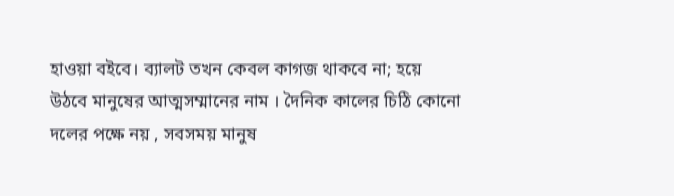হাওয়া বইবে। ব্যালট তখন কেবল কাগজ থাকবে না; হয়ে উঠবে মানুষের আত্মসম্মানের নাম । দৈনিক কালের চিঠি কোনো দলের পক্ষে নয় , সবসময় মানুষ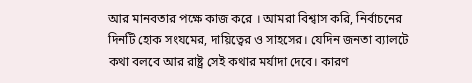আর মানবতার পক্ষে কাজ করে । আমরা বিশ্বাস করি, নির্বাচনের দিনটি হোক সংযমের, দায়িত্বের ও সাহসের। যেদিন জনতা ব্যালটে কথা বলবে আর রাষ্ট্র সেই কথার মর্যাদা দেবে। কারণ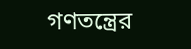গণতন্ত্রের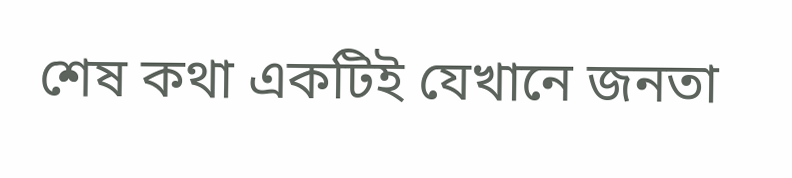শেষ কথা একটিই যেখানে জনতা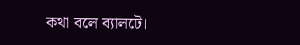কথা বলে ব্যালটে।